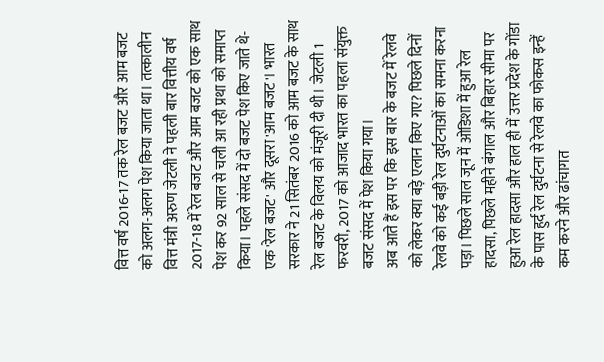वित्त वर्ष 2016-17 तक रेल बजट और आम बजट को अलग-अलग पेश किया जाता था। तत्कालीन वित्त मंत्री अरुण जेटली ने पहली बार वित्तीय वर्ष 2017-18 में रेल बजट और आम बजट को एक साथ पेश कर 92 साल से चली आ रही प्रथा को समाप्त किया। पहले संसद में दो बजट पेश किए जाते थे- एक 'रेल बजट' और दूसरा 'आम बजट'। भारत सरकार ने 21 सितंबर 2016 को आम बजट के साथ रेल बजट के विलय को मंजूरी दी थी। जेटली 1 फरवरी, 2017 को आजाद भारत का पहला संयुक्त बजट संसद में पेश किया गया।
अब आते हैं इस पर कि इस बार के बजट में रेलवे को लेकर क्या बड़े एलान किए गए? पिछले दिनों रेलवे को कई बड़ी रेल दुर्घटनाओं का समना करना पड़ा। पिछले साल जून में ओडिशा में हुआ रेल हादसा, पिछले महीने बंगाल और बिहार सीमा पर हुआ रेल हादसा और हाल ही में उत्तर प्रदेश के गोंडा के पास हुर्द रेल दुर्घटना से रेलवे का फोकस इन्हें कम करने और ढांचागत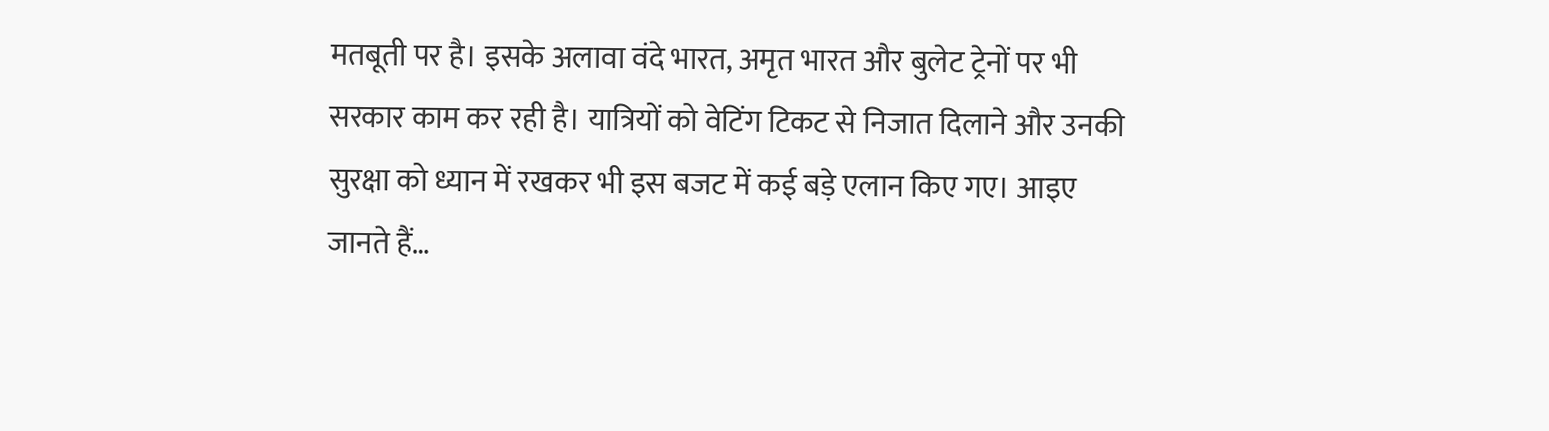मतबूती पर है। इसके अलावा वंदे भारत, अमृत भारत और बुलेट ट्रेनों पर भी सरकार काम कर रही है। यात्रियों को वेटिंग टिकट से निजात दिलाने और उनकी सुरक्षा को ध्यान में रखकर भी इस बजट में कई बड़े एलान किए गए। आइए जानते हैं…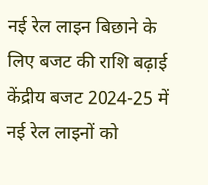नई रेल लाइन बिछाने के लिए बजट की राशि बढ़ाई
केंद्रीय बजट 2024-25 में नई रेल लाइनों को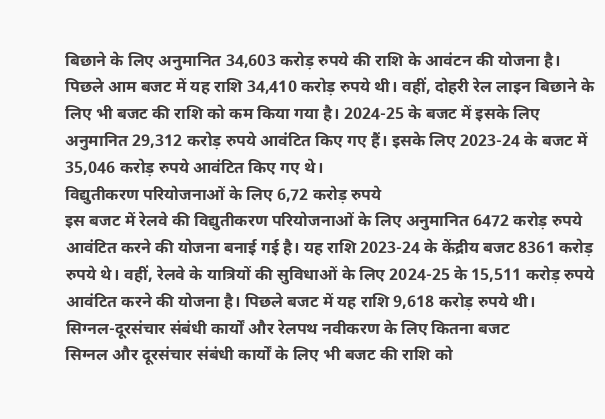बिछाने के लिए अनुमानित 34,603 करोड़ रुपये की राशि के आवंटन की योजना है। पिछले आम बजट में यह राशि 34,410 करोड़ रुपये थी। वहीं, दोहरी रेल लाइन बिछाने के लिए भी बजट की राशि को कम किया गया है। 2024-25 के बजट में इसके लिए अनुमानित 29,312 करोड़ रुपये आवंटित किए गए हैं। इसके लिए 2023-24 के बजट में 35,046 करोड़ रुपये आवंटित किए गए थे।
विद्युतीकरण परियोजनाओं के लिए 6,72 करोड़ रुपये
इस बजट में रेलवे की विद्युतीकरण परियोजनाओं के लिए अनुमानित 6472 करोड़ रुपये आवंटित करने की योजना बनाई गई है। यह राशि 2023-24 के केंद्रीय बजट 8361 करोड़ रुपये थे। वहीं, रेलवे के यात्रियों की सुविधाओं के लिए 2024-25 के 15,511 करोड़ रुपये आवंटित करने की योजना है। पिछले बजट में यह राशि 9,618 करोड़ रुपये थी।
सिग्नल-दूरसंचार संबंधी कार्यों और रेलपथ नवीकरण के लिए कितना बजट
सिग्नल और दूरसंचार संबंधी कार्यों के लिए भी बजट की राशि को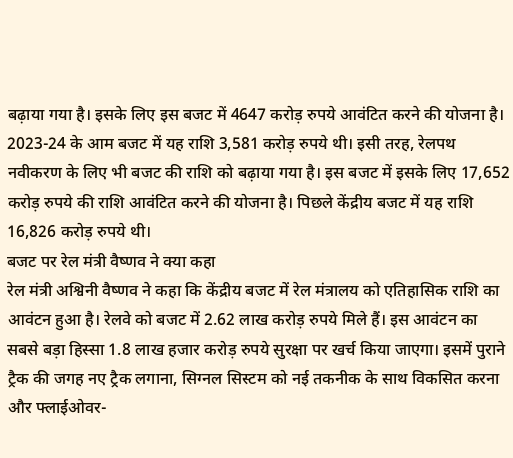बढ़ाया गया है। इसके लिए इस बजट में 4647 करोड़ रुपये आवंटित करने की योजना है। 2023-24 के आम बजट में यह राशि 3,581 करोड़ रुपये थी। इसी तरह, रेलपथ नवीकरण के लिए भी बजट की राशि को बढ़ाया गया है। इस बजट में इसके लिए 17,652 करोड़ रुपये की राशि आवंटित करने की योजना है। पिछले केंद्रीय बजट में यह राशि 16,826 करोड़ रुपये थी।
बजट पर रेल मंत्री वैष्णव ने क्या कहा
रेल मंत्री अश्विनी वैष्णव ने कहा कि केंद्रीय बजट में रेल मंत्रालय को एतिहासिक राशि का आवंटन हुआ है। रेलवे को बजट में 2.62 लाख करोड़ रुपये मिले हैं। इस आवंटन का सबसे बड़ा हिस्सा 1.8 लाख हजार करोड़ रुपये सुरक्षा पर खर्च किया जाएगा। इसमें पुराने ट्रैक की जगह नए ट्रैक लगाना, सिग्नल सिस्टम को नई तकनीक के साथ विकसित करना और फ्लाईओवर-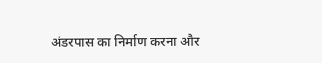अंडरपास का निर्माण करना और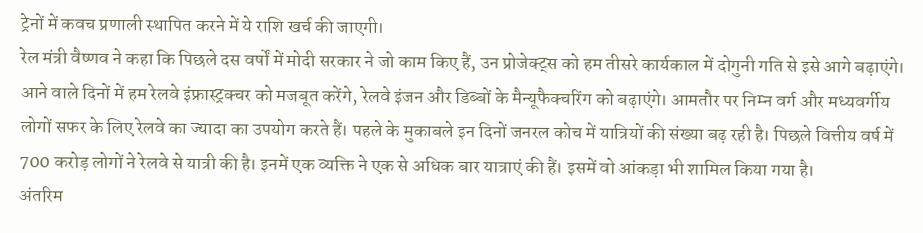ट्रेनों में कवच प्रणाली स्थापित करने में ये राशि खर्च की जाएगी।
रेल मंत्री वैष्णव ने कहा कि पिछले दस वर्षों में मोदी सरकार ने जो काम किए हैं, उन प्रोजेक्ट्स को हम तीसरे कार्यकाल में दोगुनी गति से इसे आगे बढ़ाएंगे। आने वाले दिनों में हम रेलवे इंफ्रास्ट्रक्चर को मजबूत करेंगे, रेलवे इंजन और डिब्बों के मैन्यूफैक्चरिंग को बढ़ाएंगे। आमतौर पर निम्न वर्ग और मध्यवर्गीय लोगों सफर के लिए रेलवे का ज्यादा का उपयोग करते हैं। पहले के मुकाबले इन दिनों जनरल कोच में यात्रियों की संख्या बढ़ रही है। पिछले वित्तीय वर्ष में 700 करोड़ लोगों ने रेलवे से यात्री की है। इनमें एक व्यक्ति ने एक से अधिक बार यात्राएं की हैं। इसमें वो आंकड़ा भी शामिल किया गया है।
अंतरिम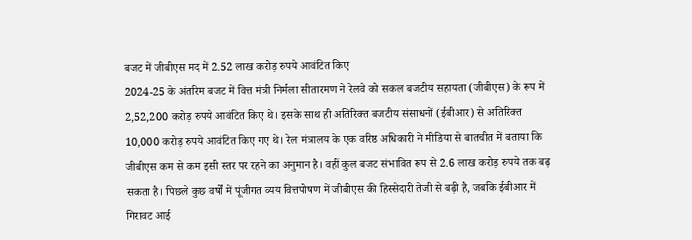बजट में जीबीएस मद में 2.52 लाख करोड़ रुपये आवंटित किए
2024-25 के अंतरिम बजट में वित्त मंत्री निर्मला सीतारमण ने रेलवे को सकल बजटीय सहायता (जीबीएस) के रूप में 2,52,200 करोड़ रुपये आवंटित किए थे। इसके साथ ही अतिरिक्त बजटीय संसाधनों (ईबीआर) से अतिरिक्त 10,000 करोड़ रुपये आवंटित किए गए थे। रेल मंत्रालय के एक वरिष्ठ अधिकारी ने मीडिया से बातचीत में बताया कि जीबीएस कम से कम इसी स्तर पर रहने का अनुमान है। वहीं कुल बजट संभावित रूप से 2.6 लाख करोड़ रुपये तक बढ़ सकता है। पिछले कुछ वर्षों में पूंजीगत व्यय वित्तपोषण में जीबीएस की हिस्सेदारी तेजी से बढ़ी है, जबकि ईबीआर में गिरावट आई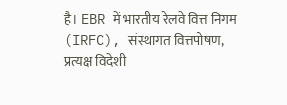है। EBR में भारतीय रेलवे वित्त निगम (IRFC), संस्थागत वित्तपोषण, प्रत्यक्ष विदेशी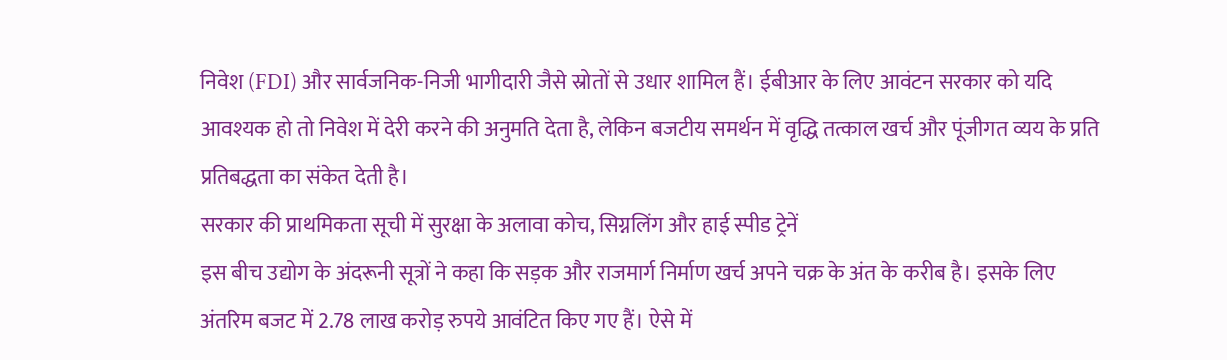निवेश (FDI) और सार्वजनिक-निजी भागीदारी जैसे स्रोतों से उधार शामिल हैं। ईबीआर के लिए आवंटन सरकार को यदि आवश्यक हो तो निवेश में देरी करने की अनुमति देता है, लेकिन बजटीय समर्थन में वृद्धि तत्काल खर्च और पूंजीगत व्यय के प्रति प्रतिबद्धता का संकेत देती है।
सरकार की प्राथमिकता सूची में सुरक्षा के अलावा कोच, सिग्नलिंग और हाई स्पीड ट्रेनें
इस बीच उद्योग के अंदरूनी सूत्रों ने कहा कि सड़क और राजमार्ग निर्माण खर्च अपने चक्र के अंत के करीब है। इसके लिए अंतरिम बजट में 2.78 लाख करोड़ रुपये आवंटित किए गए हैं। ऐसे में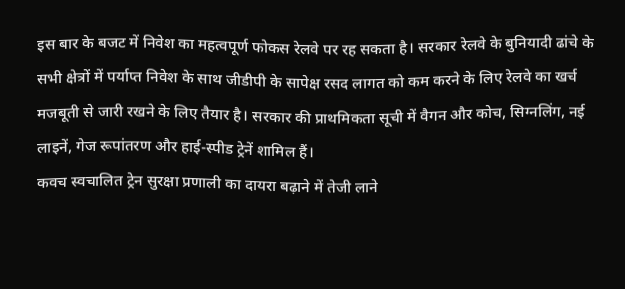इस बार के बजट में निवेश का महत्वपूर्ण फोकस रेलवे पर रह सकता है। सरकार रेलवे के बुनियादी ढांचे के सभी क्षेत्रों में पर्याप्त निवेश के साथ जीडीपी के सापेक्ष रसद लागत को कम करने के लिए रेलवे का खर्च मजबूती से जारी रखने के लिए तैयार है। सरकार की प्राथमिकता सूची में वैगन और कोच, सिग्नलिंग, नई लाइनें, गेज रूपांतरण और हाई-स्पीड ट्रेनें शामिल हैं।
कवच स्वचालित ट्रेन सुरक्षा प्रणाली का दायरा बढ़ाने में तेजी लाने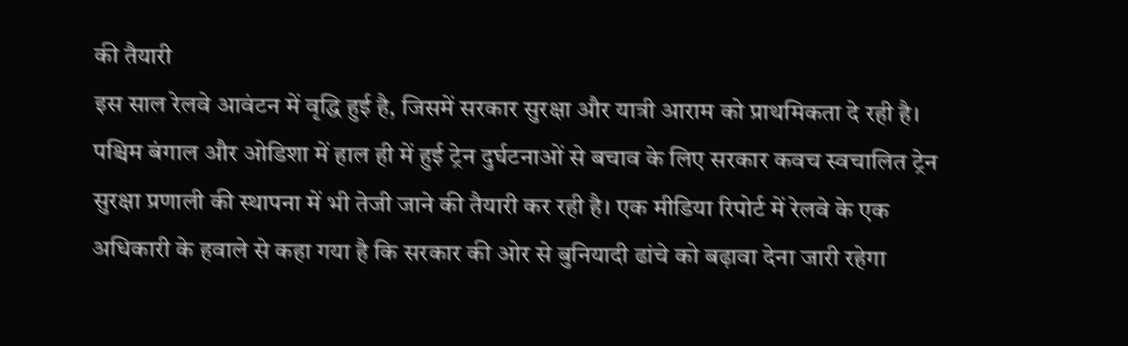की तैयारी
इस साल रेलवे आवंटन में वृद्धि हुई है, जिसमें सरकार सुरक्षा और यात्री आराम को प्राथमिकता दे रही है। पश्चिम बंगाल और ओडिशा में हाल ही में हुई ट्रेन दुर्घटनाओं से बचाव के लिए सरकार कवच स्वचालित ट्रेन सुरक्षा प्रणाली की स्थापना में भी तेजी जाने की तैयारी कर रही है। एक मीडिया रिपोर्ट में रेलवे के एक अधिकारी के हवाले से कहा गया है कि सरकार की ओर से बुनियादी ढांचे को बढ़ावा देना जारी रहेगा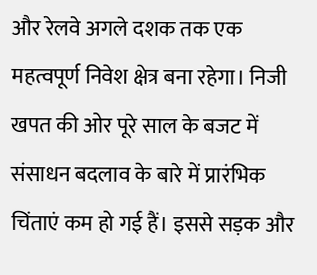और रेलवे अगले दशक तक एक महत्वपूर्ण निवेश क्षेत्र बना रहेगा। निजी खपत की ओर पूरे साल के बजट में संसाधन बदलाव के बारे में प्रारंभिक चिंताएं कम हो गई हैं। इससे सड़क और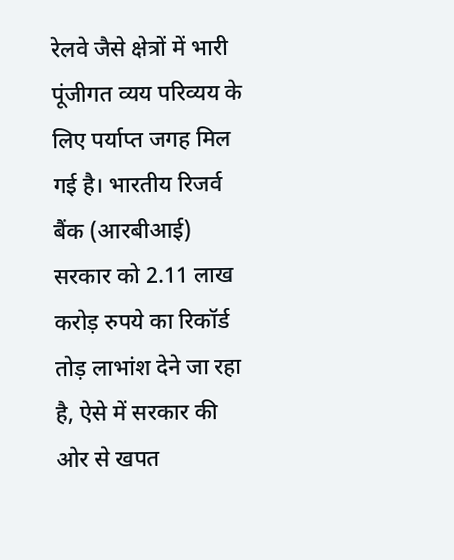रेलवे जैसे क्षेत्रों में भारी पूंजीगत व्यय परिव्यय के लिए पर्याप्त जगह मिल गई है। भारतीय रिजर्व बैंक (आरबीआई) सरकार को 2.11 लाख करोड़ रुपये का रिकॉर्ड तोड़ लाभांश देने जा रहा है, ऐसे में सरकार की ओर से खपत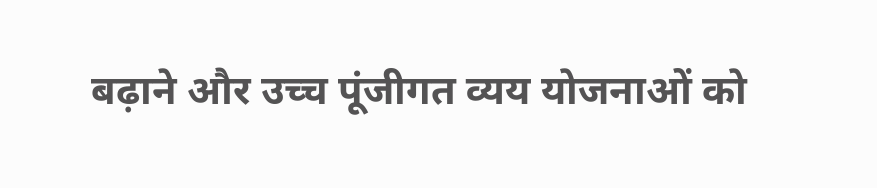बढ़ाने और उच्च पूंजीगत व्यय योजनाओं को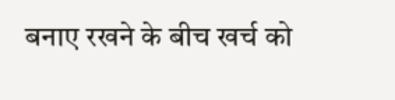बनाए रखने के बीच खर्च को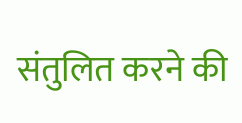संतुलित करने की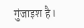गुंजाइश है।